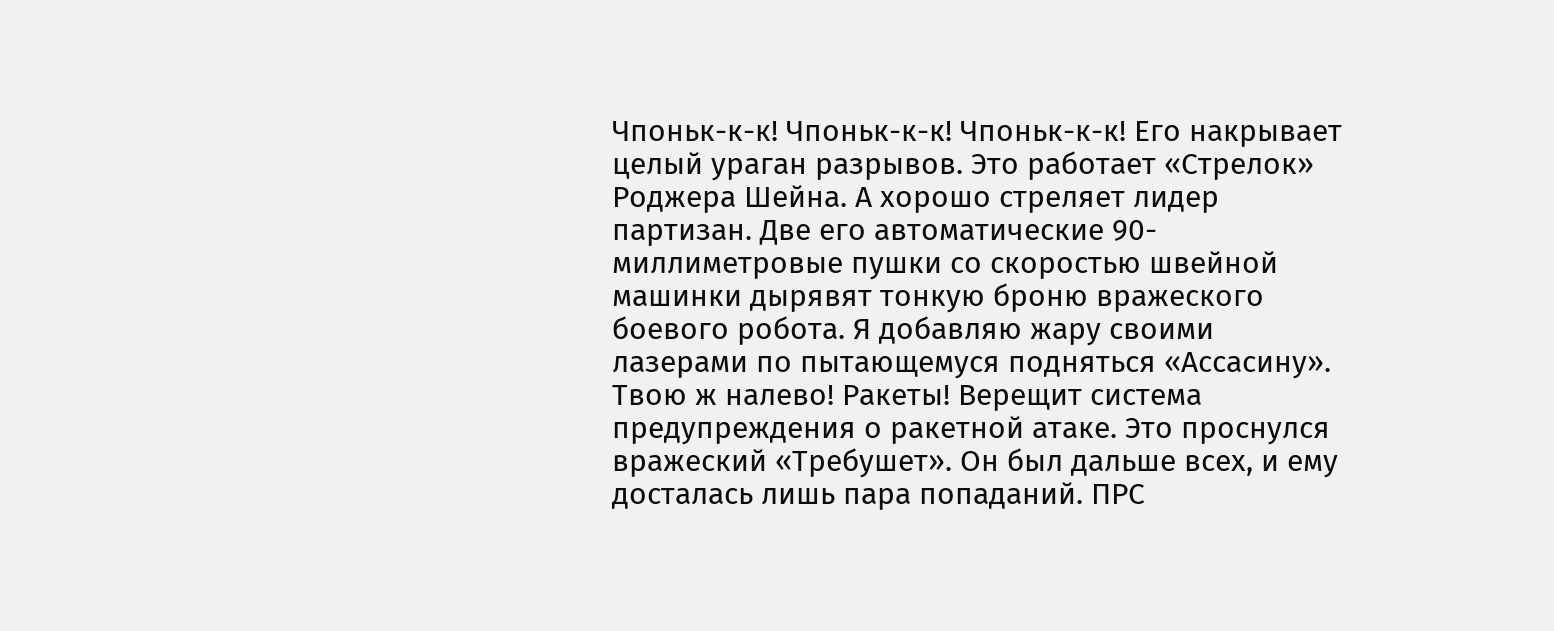Чпоньк-к-к! Чпоньк-к-к! Чпоньк-к-к! Его накрывает целый ураган разрывов. Это работает «Стрелок» Роджера Шейна. А хорошо стреляет лидер партизан. Две его автоматические 90-миллиметровые пушки со скоростью швейной машинки дырявят тонкую броню вражеского боевого робота. Я добавляю жару своими лазерами по пытающемуся подняться «Ассасину». Твою ж налево! Ракеты! Верещит система предупреждения о ракетной атаке. Это проснулся вражеский «Требушет». Он был дальше всех, и ему досталась лишь пара попаданий. ПРС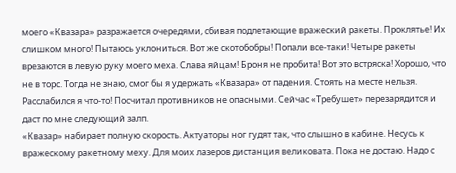моего «Квазара» разражается очередями, сбивая подлетающие вражеский ракеты. Проклятье! Их слишком много! Пытаюсь уклониться. Вот же скотобобры! Попали все-таки! Четыре ракеты врезаются в левую руку моего меха. Слава яйцам! Броня не пробита! Вот это встряска! Хорошо, что не в торс. Тогда не знаю, смог бы я удержать «Квазара» от падения. Стоять на месте нельзя. Расслабился я что-то! Посчитал противников не опасными. Сейчас «Требушет» перезарядится и даст по мне следующий залп.
«Квазар» набирает полную скорость. Актуаторы ног гудят так, что слышно в кабине. Несусь к вражескому ракетному меху. Для моих лазеров дистанция великовата. Пока не достаю. Надо с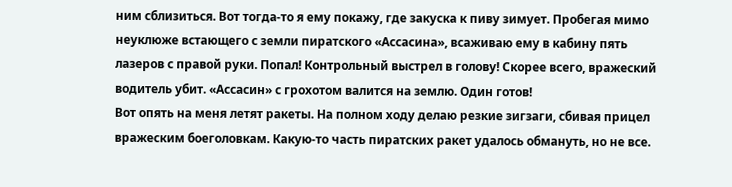ним сблизиться. Вот тогда-то я ему покажу, где закуска к пиву зимует. Пробегая мимо неуклюже встающего с земли пиратского «Ассасина», всаживаю ему в кабину пять лазеров с правой руки. Попал! Контрольный выстрел в голову! Скорее всего, вражеский водитель убит. «Ассасин» с грохотом валится на землю. Один готов!
Вот опять на меня летят ракеты. На полном ходу делаю резкие зигзаги, сбивая прицел вражеским боеголовкам. Какую-то часть пиратских ракет удалось обмануть, но не все.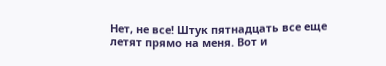Нет, не все! Штук пятнадцать все еще летят прямо на меня. Вот и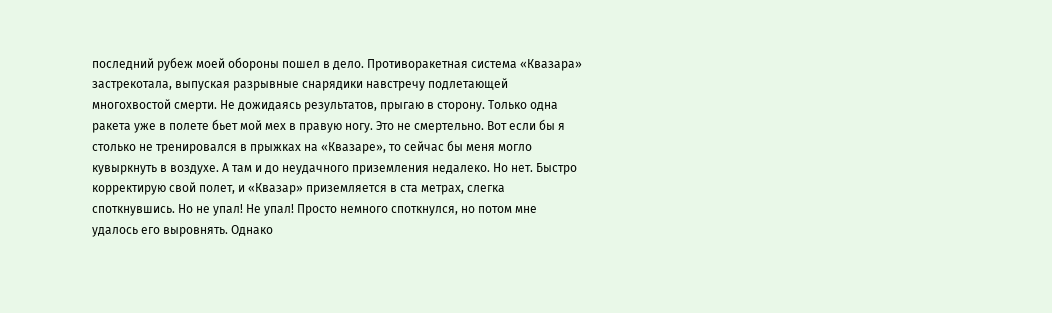последний рубеж моей обороны пошел в дело. Противоракетная система «Квазара» застрекотала, выпуская разрывные снарядики навстречу подлетающей многохвостой смерти. Не дожидаясь результатов, прыгаю в сторону. Только одна ракета уже в полете бьет мой мех в правую ногу. Это не смертельно. Вот если бы я столько не тренировался в прыжках на «Квазаре», то сейчас бы меня могло кувыркнуть в воздухе. А там и до неудачного приземления недалеко. Но нет. Быстро корректирую свой полет, и «Квазар» приземляется в ста метрах, слегка споткнувшись. Но не упал! Не упал! Просто немного споткнулся, но потом мне удалось его выровнять. Однако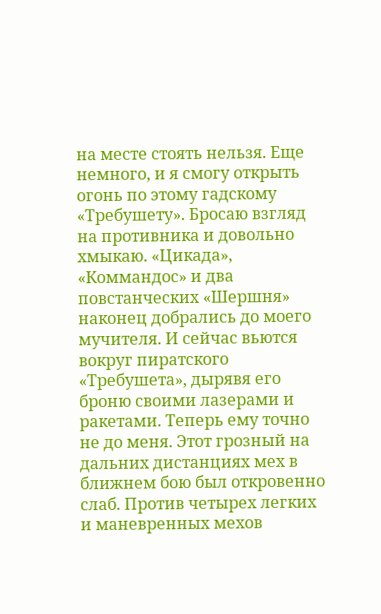на месте стоять нельзя. Еще немного, и я смогу открыть огонь по этому гадскому «Требушету». Бросаю взгляд на противника и довольно хмыкаю. «Цикада», «Коммандос» и два повстанческих «Шершня» наконец добрались до моего мучителя. И сейчас вьются вокруг пиратского «Требушета», дырявя его броню своими лазерами и ракетами. Теперь ему точно не до меня. Этот грозный на дальних дистанциях мех в ближнем бою был откровенно слаб. Против четырех легких и маневренных мехов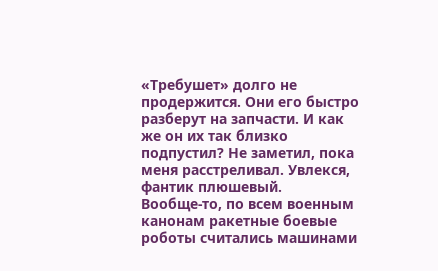«Требушет» долго не продержится. Они его быстро разберут на запчасти. И как же он их так близко подпустил? Не заметил, пока меня расстреливал. Увлекся, фантик плюшевый.
Вообще-то, по всем военным канонам ракетные боевые роботы считались машинами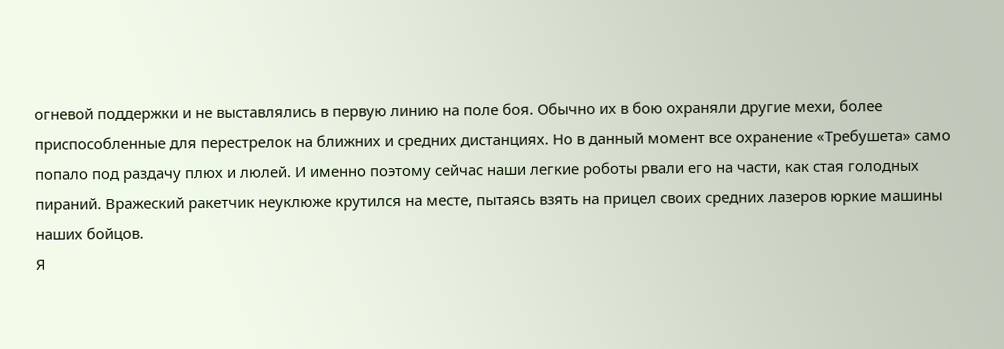огневой поддержки и не выставлялись в первую линию на поле боя. Обычно их в бою охраняли другие мехи, более приспособленные для перестрелок на ближних и средних дистанциях. Но в данный момент все охранение «Требушета» само попало под раздачу плюх и люлей. И именно поэтому сейчас наши легкие роботы рвали его на части, как стая голодных пираний. Вражеский ракетчик неуклюже крутился на месте, пытаясь взять на прицел своих средних лазеров юркие машины наших бойцов.
Я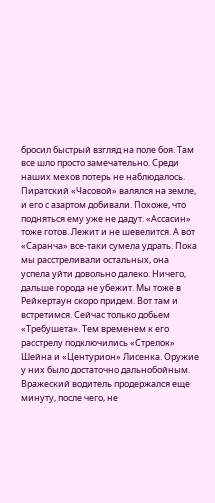бросил быстрый взгляд на поле боя. Там все шло просто замечательно. Среди наших мехов потерь не наблюдалось. Пиратский «Часовой» валялся на земле, и его с азартом добивали. Похоже, что подняться ему уже не дадут. «Ассасин» тоже готов. Лежит и не шевелится. А вот «Саранча» все-таки сумела удрать. Пока мы расстреливали остальных, она успела уйти довольно далеко. Ничего, дальше города не убежит. Мы тоже в Рейкертаун скоро придем. Вот там и встретимся. Сейчас только добьем «Требушета». Тем временем к его расстрелу подключились «Стрелок» Шейна и «Центурион» Лисенка. Оружие у них было достаточно дальнобойным. Вражеский водитель продержался еще минуту, после чего, не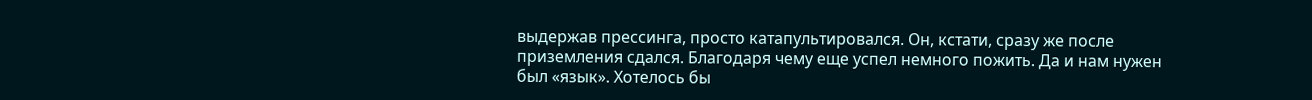выдержав прессинга, просто катапультировался. Он, кстати, сразу же после приземления сдался. Благодаря чему еще успел немного пожить. Да и нам нужен был «язык». Хотелось бы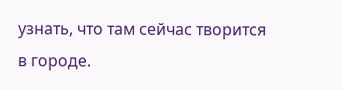узнать, что там сейчас творится в городе.